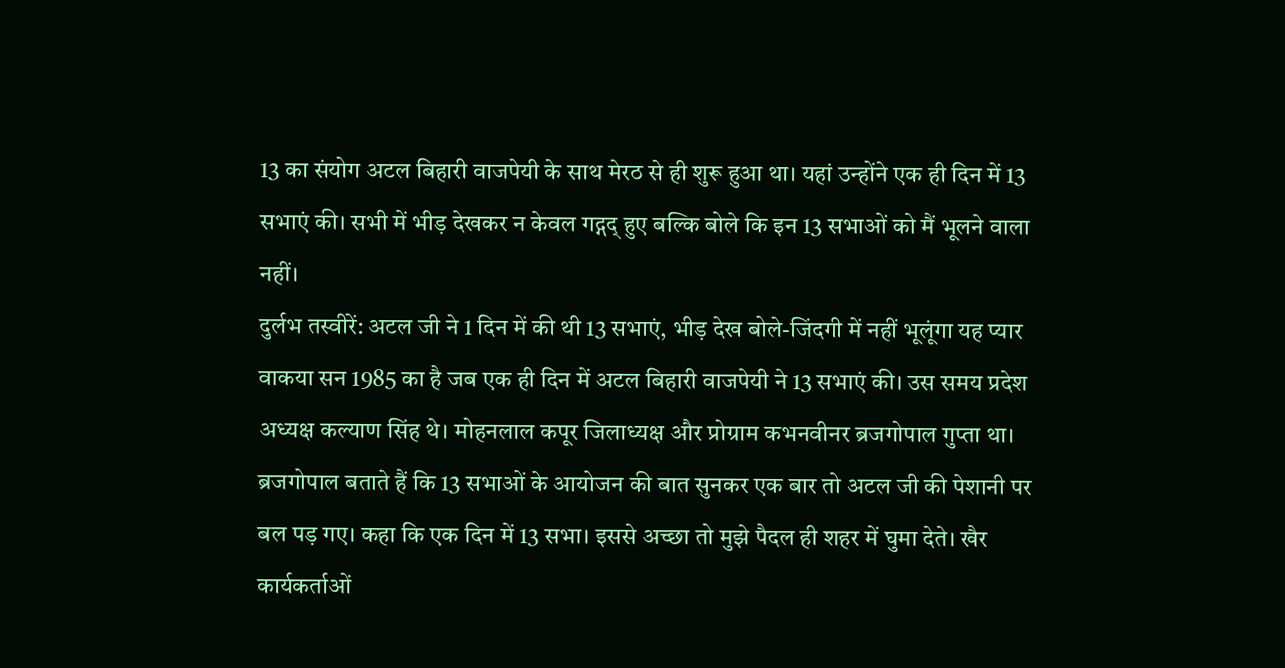13 का संयोग अटल बिहारी वाजपेयी के साथ मेरठ से ही शुरू हुआ था। यहां उन्होंने एक ही दिन में 13 सभाएं की। सभी में भीड़ देखकर न केवल गद्गद् हुए बल्कि बोले कि इन 13 सभाओं को मैं भूलने वाला नहीं।
दुर्लभ तस्वीरें: अटल जी ने 1 दिन में की थी 13 सभाएं, भीड़ देख बोले-जिंदगी में नहीं भूलूंगा यह प्यार
वाकया सन 1985 का है जब एक ही दिन में अटल बिहारी वाजपेयी ने 13 सभाएं की। उस समय प्रदेश अध्यक्ष कल्याण सिंह थे। मोहनलाल कपूर जिलाध्यक्ष और प्रोग्राम कभनवीनर ब्रजगोपाल गुप्ता था। ब्रजगोपाल बताते हैं कि 13 सभाओं के आयोजन की बात सुनकर एक बार तो अटल जी की पेशानी पर बल पड़ गए। कहा कि एक दिन में 13 सभा। इससे अच्छा तो मुझे पैदल ही शहर में घुमा देते। खैर कार्यकर्ताओं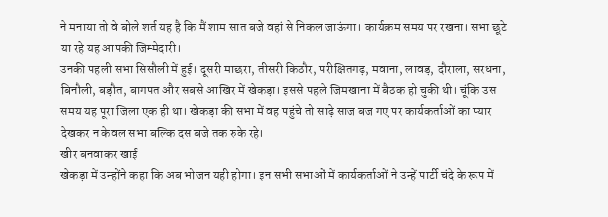ने मनाया तो वे बोले शर्त यह है कि मैं शाम सात बजे वहां से निकल जाऊंगा। कार्यक्रम समय पर रखना। सभा छूटे या रहे यह आपकी जिम्मेदारी।
उनकी पहली सभा सिसौली में हुई। दूसरी माछरा, तीसरी किठौर, परीक्षितगढ़, मवाना, लावड़, दौराला, सरधना, बिनौली, बड़ौत, बागपत और सबसे आखिर में खेकड़ा। इससे पहले जिमखाना में बैठक हो चुकी थी। चूंकि उस समय यह पूरा जिला एक ही था। खेकड़ा की सभा में वह पहुंचे तो साढ़े साज बज गए पर कार्यकर्ताओं का प्यार देखकर न केवल सभा बल्कि दस बजे तक रुके रहे।
खीर बनवाकर खाई
खेकड़ा में उन्होंने कहा कि अब भोजन यही होगा। इन सभी सभाओं में कार्यकर्ताओं ने उन्हें पार्टी चंदे के रूप में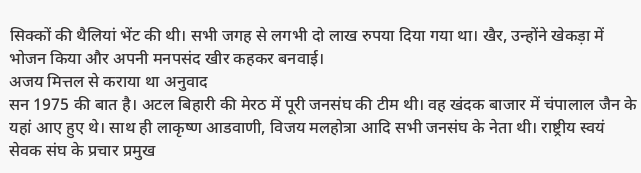सिक्कों की थैलियां भेंट की थी। सभी जगह से लगभी दो लाख रुपया दिया गया था। खैर, उन्होंने खेकड़ा में भोजन किया और अपनी मनपसंद खीर कहकर बनवाई।
अजय मित्तल से कराया था अनुवाद
सन 1975 की बात है। अटल बिहारी की मेरठ में पूरी जनसंघ की टीम थी। वह खंदक बाजार में चंपालाल जैन के यहां आए हुए थे। साथ ही लाकृष्ण आडवाणी, विजय मलहोत्रा आदि सभी जनसंघ के नेता थी। राष्ट्रीय स्वयं सेवक संघ के प्रचार प्रमुख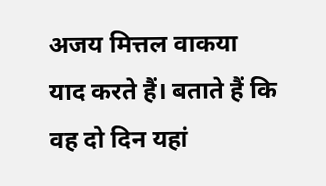अजय मित्तल वाकया याद करते हैं। बताते हैं कि वह दो दिन यहां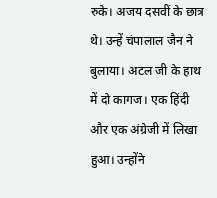रुके। अजय दसवीं के छात्र थे। उन्हें चंपालाल जैन ने बुलाया। अटल जी के हाथ में दो कागज। एक हिंदी और एक अंग्रेजी में लिखा हुआ। उन्होंने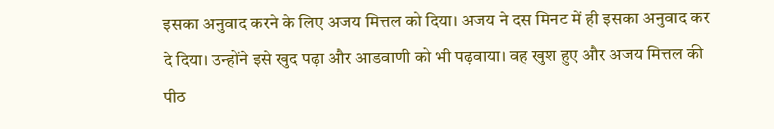इसका अनुवाद करने के लिए अजय मित्तल को दिया। अजय ने दस मिनट में ही इसका अनुवाद कर दे दिया। उन्होंने इसे खुद पढ़ा और आडवाणी को भी पढ़वाया। वह खुश हुए और अजय मित्तल की पीठ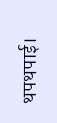थपथपाई।